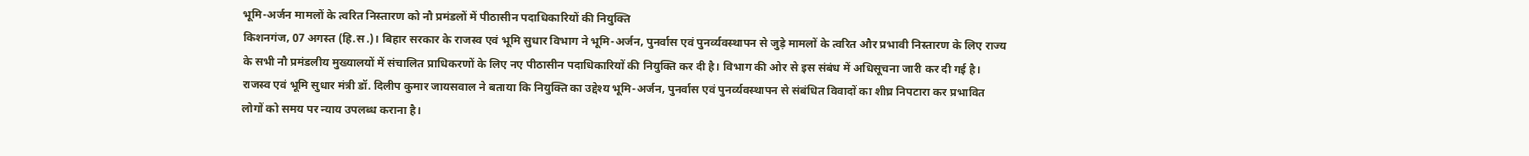भूमि-अर्जन मामलों के त्वरित निस्तारण को नौ प्रमंडलों में पीठासीन पदाधिकारियों की नियुक्ति
किशनगंज, 07 अगस्त (हि.स.)। बिहार सरकार के राजस्व एवं भूमि सुधार विभाग ने भूमि-अर्जन, पुनर्वास एवं पुनर्व्यवस्थापन से जुड़े मामलों के त्वरित और प्रभावी निस्तारण के लिए राज्य के सभी नौ प्रमंडलीय मुख्यालयों में संचालित प्राधिकरणों के लिए नए पीठासीन पदाधिकारियों की नियुक्ति कर दी है। विभाग की ओर से इस संबंध में अधिसूचना जारी कर दी गई है। राजस्व एवं भूमि सुधार मंत्री डॉ. दिलीप कुमार जायसवाल ने बताया कि नियुक्ति का उद्देश्य भूमि-अर्जन, पुनर्वास एवं पुनर्व्यवस्थापन से संबंधित विवादों का शीघ्र निपटारा कर प्रभावित लोगों को समय पर न्याय उपलब्ध कराना है।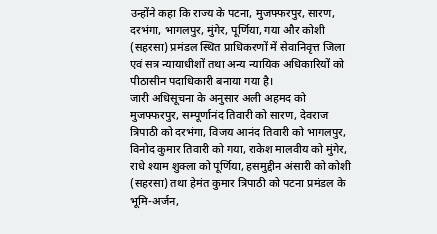उन्होंने कहा कि राज्य के पटना, मुजफ्फरपुर, सारण, दरभंगा, भागलपुर, मुंगेर, पूर्णिया, गया और कोशी (सहरसा) प्रमंडल स्थित प्राधिकरणों में सेवानिवृत्त जिला एवं सत्र न्यायाधीशों तथा अन्य न्यायिक अधिकारियों को पीठासीन पदाधिकारी बनाया गया है।
जारी अधिसूचना के अनुसार अली अहमद को मुजफ्फरपुर, सम्पूर्णानंद तिवारी को सारण, देवराज त्रिपाठी को दरभंगा, विजय आनंद तिवारी को भागलपुर, विनोद कुमार तिवारी को गया, राकेश मालवीय को मुंगेर, राधे श्याम शुक्ला को पूर्णिया, हसमुद्दीन अंसारी को कोशी (सहरसा) तथा हेमंत कुमार त्रिपाठी को पटना प्रमंडल के भूमि-अर्जन,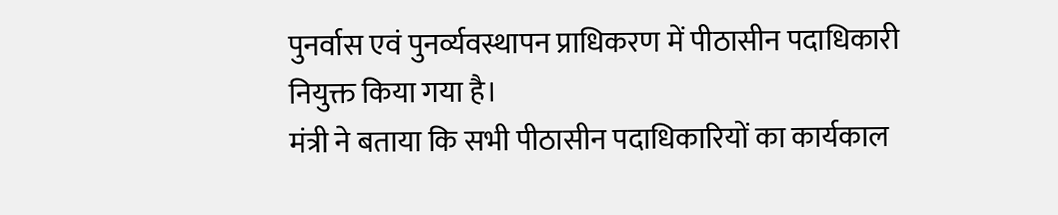पुनर्वास एवं पुनर्व्यवस्थापन प्राधिकरण में पीठासीन पदाधिकारी नियुक्त किया गया है।
मंत्री ने बताया कि सभी पीठासीन पदाधिकारियों का कार्यकाल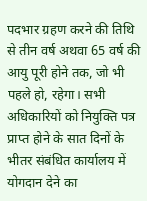पदभार ग्रहण करने की तिथि से तीन वर्ष अथवा 65 वर्ष की आयु पूरी होने तक, जो भी पहले हो, रहेगा। सभी अधिकारियों को नियुक्ति पत्र प्राप्त होने के सात दिनों के भीतर संबंधित कार्यालय में योगदान देने का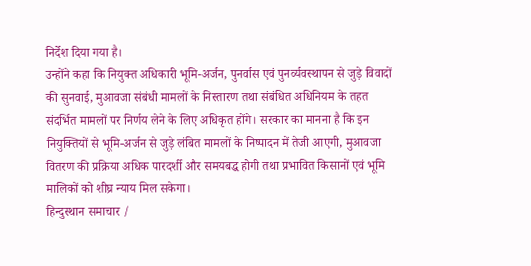निर्देश दिया गया है।
उन्होंने कहा कि नियुक्त अधिकारी भूमि-अर्जन, पुनर्वास एवं पुनर्व्यवस्थापन से जुड़े विवादों की सुनवाई, मुआवजा संबंधी मामलों के निस्तारण तथा संबंधित अधिनियम के तहत संदर्भित मामलों पर निर्णय लेने के लिए अधिकृत होंगे। सरकार का मानना है कि इन नियुक्तियों से भूमि-अर्जन से जुड़े लंबित मामलों के निष्पादन में तेजी आएगी, मुआवजा वितरण की प्रक्रिया अधिक पारदर्शी और समयबद्ध होगी तथा प्रभावित किसानों एवं भूमि मालिकों को शीघ्र न्याय मिल सकेगा।
हिन्दुस्थान समाचार /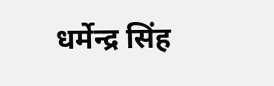धर्मेन्द्र सिंह